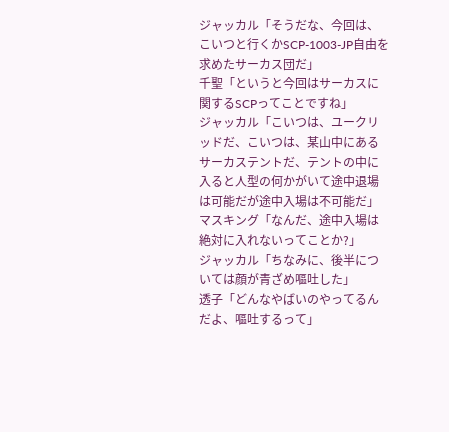ジャッカル「そうだな、今回は、こいつと行くかSCP-1003-JP自由を求めたサーカス団だ」
千聖「というと今回はサーカスに関するSCPってことですね」
ジャッカル「こいつは、ユークリッドだ、こいつは、某山中にあるサーカステントだ、テントの中に入ると人型の何かがいて途中退場は可能だが途中入場は不可能だ」
マスキング「なんだ、途中入場は絶対に入れないってことか?」
ジャッカル「ちなみに、後半については顔が青ざめ嘔吐した」
透子「どんなやばいのやってるんだよ、嘔吐するって」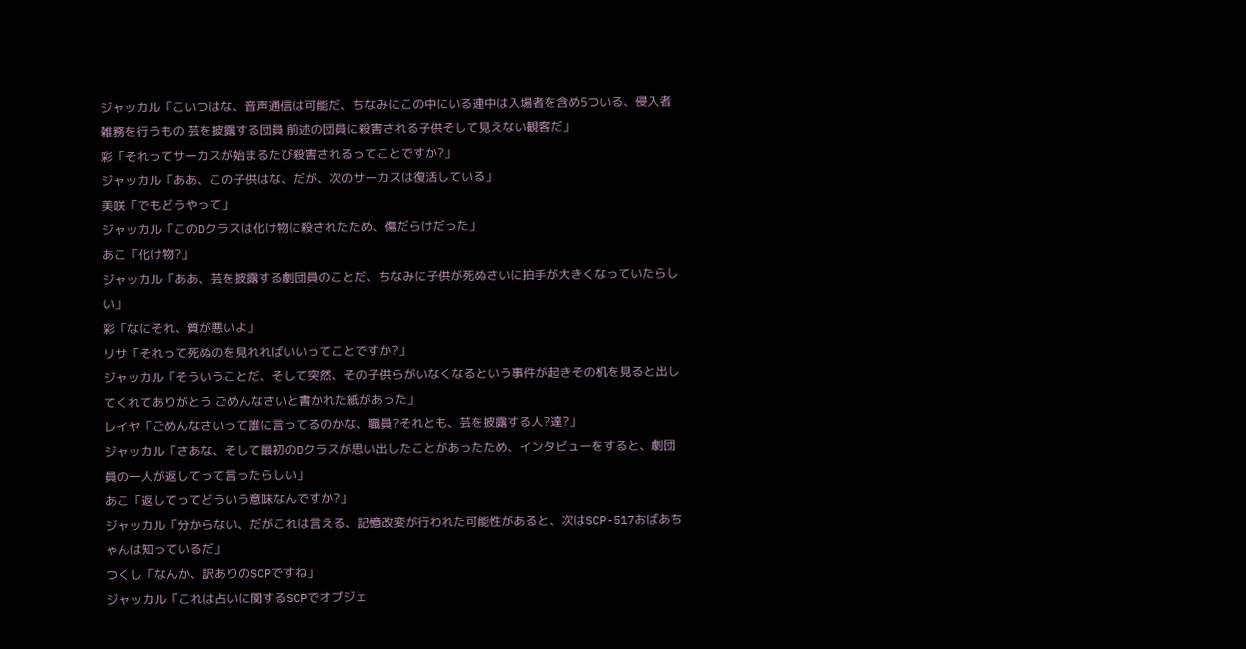ジャッカル「こいつはな、音声通信は可能だ、ちなみにこの中にいる連中は入場者を含め5ついる、侵入者 雑務を行うもの 芸を披露する団員 前述の団員に殺害される子供そして見えない観客だ」
彩「それってサーカスが始まるたび殺害されるってことですか?」
ジャッカル「ああ、この子供はな、だが、次のサーカスは復活している」
美咲「でもどうやって」
ジャッカル「このDクラスは化け物に殺されたため、傷だらけだった」
あこ「化け物?」
ジャッカル「ああ、芸を披露する劇団員のことだ、ちなみに子供が死ぬさいに拍手が大きくなっていたらしい」
彩「なにそれ、質が悪いよ」
リサ「それって死ぬのを見れればいいってことですか?」
ジャッカル「そういうことだ、そして突然、その子供らがいなくなるという事件が起きその机を見ると出してくれてありがとう ごめんなさいと書かれた紙があった」
レイヤ「ごめんなさいって誰に言ってるのかな、職員?それとも、芸を披露する人?達?」
ジャッカル「さあな、そして最初のDクラスが思い出したことがあったため、インタビューをすると、劇団員の一人が返してって言ったらしい」
あこ「返してってどういう意味なんですか?」
ジャッカル「分からない、だがこれは言える、記憶改変が行われた可能性があると、次はSCP-517おばあちゃんは知っているだ」
つくし「なんか、訳ありのSCPですね」
ジャッカル「これは占いに関するSCPでオブジェ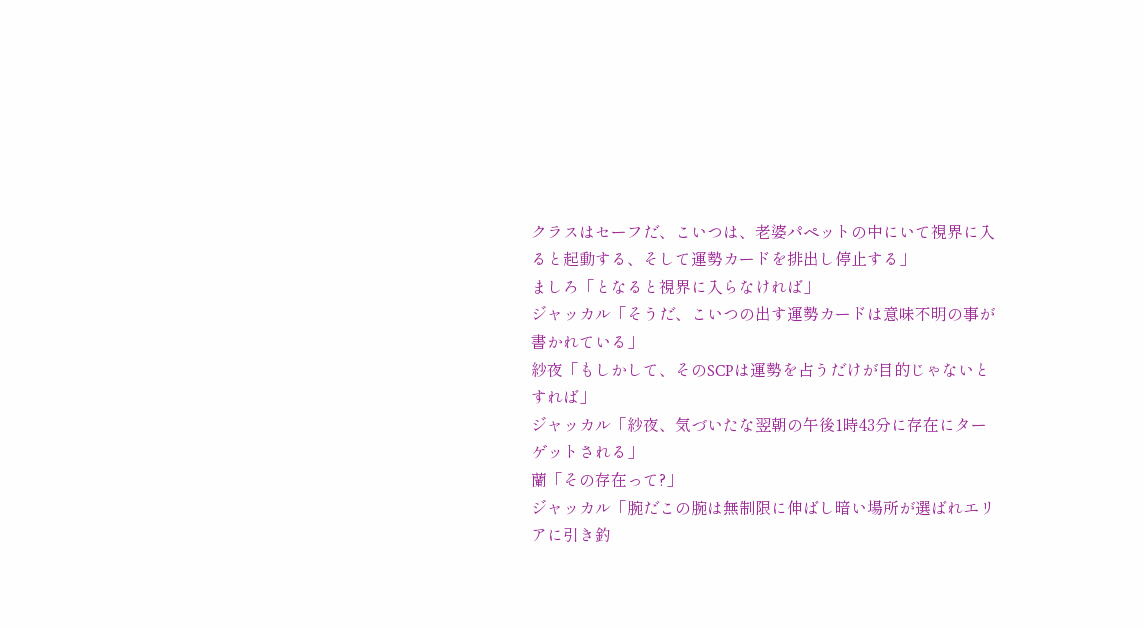クラスはセーフだ、こいつは、老婆パペットの中にいて視界に入ると起動する、そして運勢カードを排出し停止する」
ましろ「となると視界に入らなければ」
ジャッカル「そうだ、こいつの出す運勢カードは意味不明の事が書かれている」
紗夜「もしかして、そのSCPは運勢を占うだけが目的じゃないとすれば」
ジャッカル「紗夜、気づいたな翌朝の午後1時43分に存在にターゲットされる」
蘭「その存在って?」
ジャッカル「腕だこの腕は無制限に伸ばし暗い場所が選ばれエリアに引き釣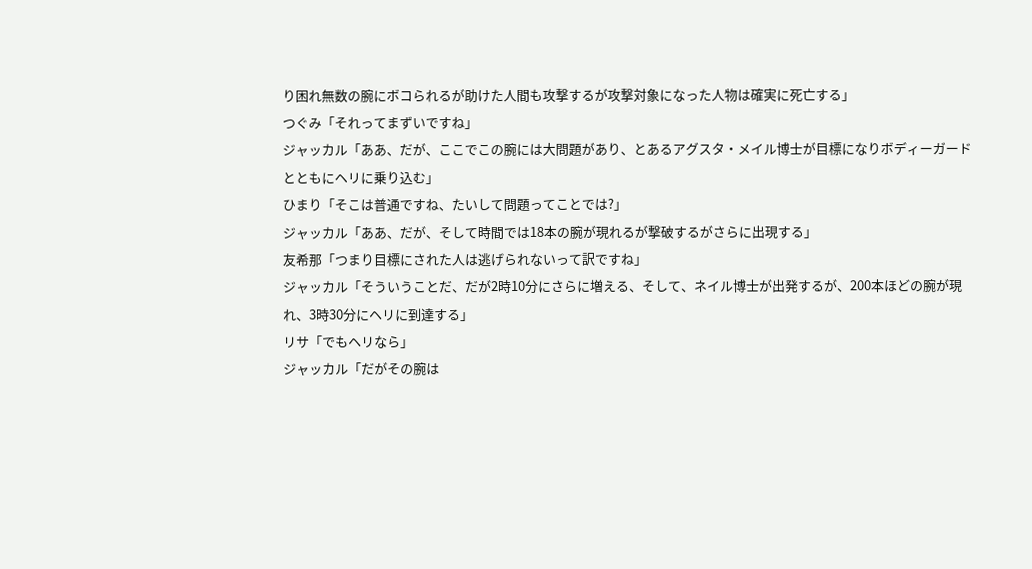り困れ無数の腕にボコられるが助けた人間も攻撃するが攻撃対象になった人物は確実に死亡する」
つぐみ「それってまずいですね」
ジャッカル「ああ、だが、ここでこの腕には大問題があり、とあるアグスタ・メイル博士が目標になりボディーガードとともにヘリに乗り込む」
ひまり「そこは普通ですね、たいして問題ってことでは?」
ジャッカル「ああ、だが、そして時間では18本の腕が現れるが撃破するがさらに出現する」
友希那「つまり目標にされた人は逃げられないって訳ですね」
ジャッカル「そういうことだ、だが2時10分にさらに増える、そして、ネイル博士が出発するが、200本ほどの腕が現れ、3時30分にヘリに到達する」
リサ「でもヘリなら」
ジャッカル「だがその腕は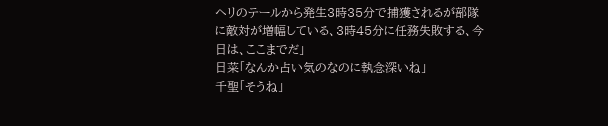ヘリのテールから発生3時35分で捕獲されるが部隊に敵対が増幅している、3時45分に任務失敗する、今日は、ここまでだ」
日菜「なんか占い気のなのに執念深いね」
千聖「そうね」